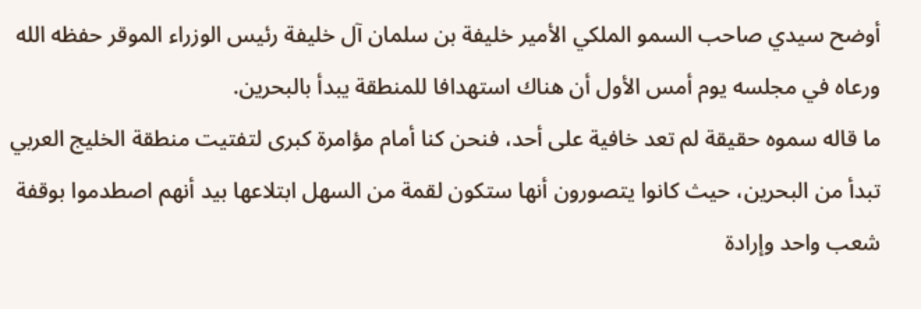أوضح سيدي صاحب السمو الملكي الأمير خليفة بن سلمان آل خليفة رئيس الوزراء الموقر حفظه الله ورعاه في مجلسه يوم أمس الأول أن هناك استهدافا للمنطقة يبدأ بالبحرين.
ما قاله سموه حقيقة لم تعد خافية على أحد، فنحن كنا أمام مؤامرة كبرى لتفتيت منطقة الخليج العربي تبدأ من البحرين، حيث كانوا يتصورون أنها ستكون لقمة من السهل ابتلاعها بيد أنهم اصطدموا بوقفة شعب واحد وإرادة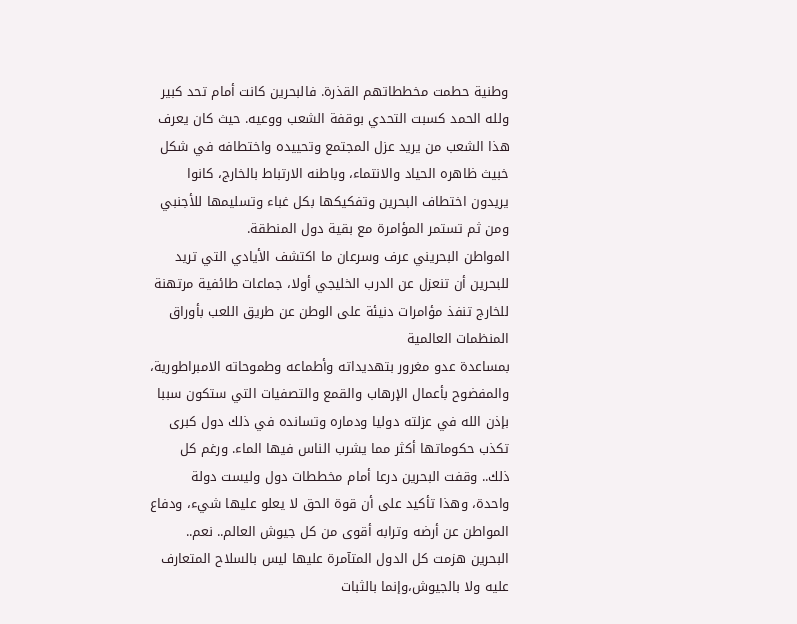وطنية حطمت مخططاتهم القذرة. فالبحرين كانت أمام تحد كبير ولله الحمد كسبت التحدي بوقفة الشعب ووعيه. حيث كان يعرف هذا الشعب من يريد عزل المجتمع وتحييده واختطافه في شكل خبيث ظاهره الحياد والانتماء، وباطنه الارتباط بالخارج، كانوا يريدون اختطاف البحرين وتفكيكها بكل غباء وتسليمها للأجنبي ومن ثم تستمر المؤامرة مع بقية دول المنطقة.
المواطن البحريني عرف وسرعان ما اكتشف الأيادي التي تريد للبحرين أن تنعزل عن الدرب الخليجي أولا، جماعات طائفية مرتهنة للخارج تنفذ مؤامرات دنيئة على الوطن عن طريق اللعب بأوراق المنظمات العالمية
بمساعدة عدو مغرور بتهديداته وأطماعه وطموحاته الامبراطورية، والمفضوح بأعمال الإرهاب والقمع والتصفيات التي ستكون سببا بإذن الله في عزلته دوليا ودماره وتسانده في ذلك دول كبرى تكذب حكوماتها أكثر مما يشرب الناس فيها الماء. ورغم كل ذلك.. وقفت البحرين درعا أمام مخططات دول وليست دولة واحدة، وهذا تأكيد على أن قوة الحق لا يعلو عليها شيء، ودفاع المواطن عن أرضه وترابه أقوى من كل جيوش العالم.. نعم.. البحرين هزمت كل الدول المتآمرة عليها ليس بالسلاح المتعارف عليه ولا بالجيوش،وإنما بالثبات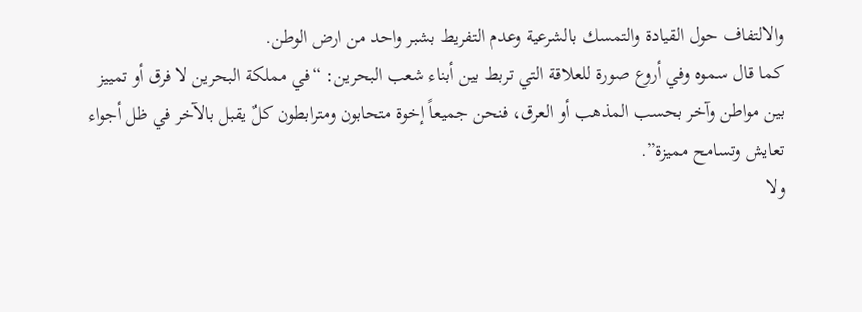والالتفاف حول القيادة والتمسك بالشرعية وعدم التفريط بشبر واحد من ارض الوطن.
كما قال سموه وفي أروع صورة للعلاقة التي تربط بين أبناء شعب البحرين: “في مملكة البحرين لا فرق أو تمييز بين مواطن وآخر بحسب المذهب أو العرق، فنحن جميعاً إخوة متحابون ومترابطون كلٌ يقبل بالآخر في ظل أجواء تعايش وتسامح مميزة”.
ولا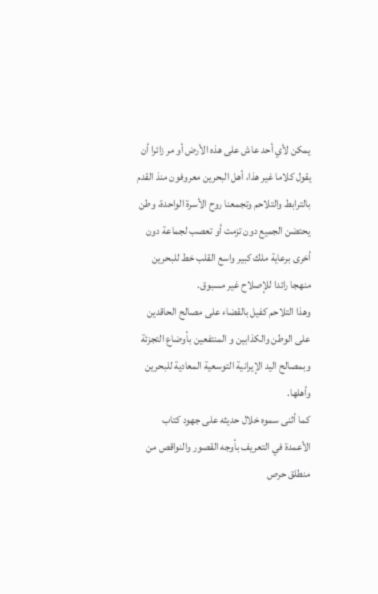يمكن لأي أحد عاش على هذه الأرض أو مر زائرا أن يقول كلاما غير هذا، أهل البحرين معروفون منذ القدم بالترابط والتلاحم وتجمعنا روح الأسرة الواحدة، وطن يحتضن الجميع دون تزمت أو تعصب لجماعة دون أخرى برعاية ملك كبير واسع القلب خط للبحرين منهجا رائدا للإصلاح غير مسبوق.
وهذا التلاحم كفيل بالقضاء على مصالح الحاقدين على الوطن والكذابين و المنتفعين بأوضاع التجزئة وبمصالح اليد الإيرانية التوسعية المعادية للبحرين وأهلها.
كما أثنى سموه خلال حديثه على جهود كتاب الأعمدة في التعريف بأوجه القصور والنواقص من منطلق حرص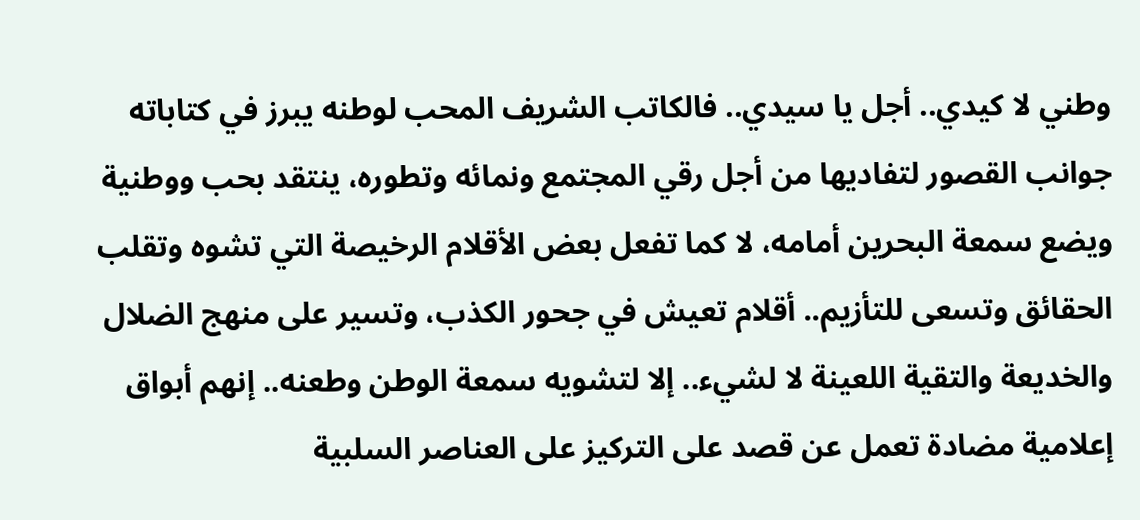وطني لا كيدي.. أجل يا سيدي.. فالكاتب الشريف المحب لوطنه يبرز في كتاباته جوانب القصور لتفاديها من أجل رقي المجتمع ونمائه وتطوره، ينتقد بحب ووطنية ويضع سمعة البحرين أمامه، لا كما تفعل بعض الأقلام الرخيصة التي تشوه وتقلب الحقائق وتسعى للتأزيم.. أقلام تعيش في جحور الكذب، وتسير على منهج الضلال والخديعة والتقية اللعينة لا لشيء.. إلا لتشويه سمعة الوطن وطعنه.. إنهم أبواق إعلامية مضادة تعمل عن قصد على التركيز على العناصر السلبية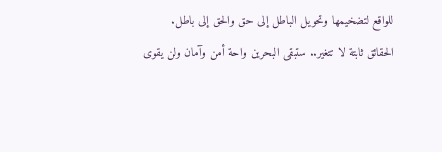للواقع لتضخيمها وتحويل الباطل إلى حق والحق إلى باطل.
الحقائق ثابتة لا تتغير.. ستبقى البحرين واحة أمن وآمان ولن يقوى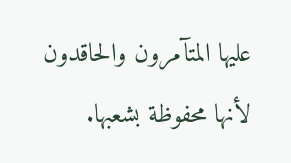عليها المتآمرون والحاقدون لأنها محفوظة بشعبها.